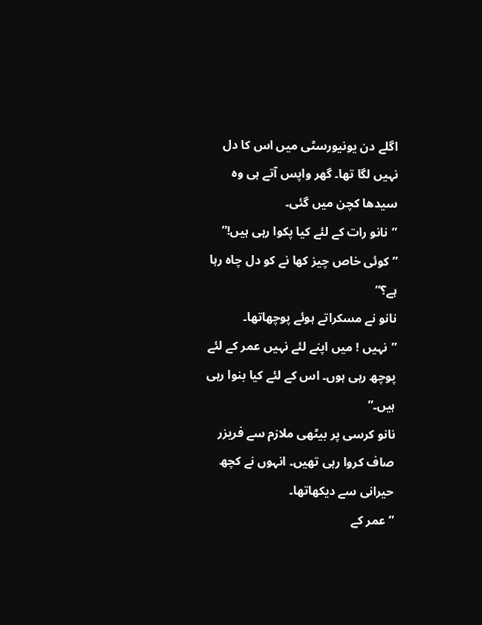اگلے دن یونیورسٹی میں اس کا دل نہیں لگا تھا۔ گھر واپس آتے ہی وہ سیدھا کچن میں گئی۔
”نانو رات کے لئے کیا پکوا رہی ہیں!”
” کوئی خاص چیز کھا نے کو دل چاہ رہا ہے؟”
نانو نے مسکراتے ہوئے پوچھاتھا۔
”نہیں ! میں اپنے لئے نہیں عمر کے لئے پوچھ رہی ہوں۔ اس کے لئے کیا بنوا رہی ہیں۔”
نانو کرسی پر بیٹھی ملازم سے فریزر صاف کروا رہی تھیں۔ انہوں نے کچھ حیرانی سے دیکھاتھا۔
”عمر کے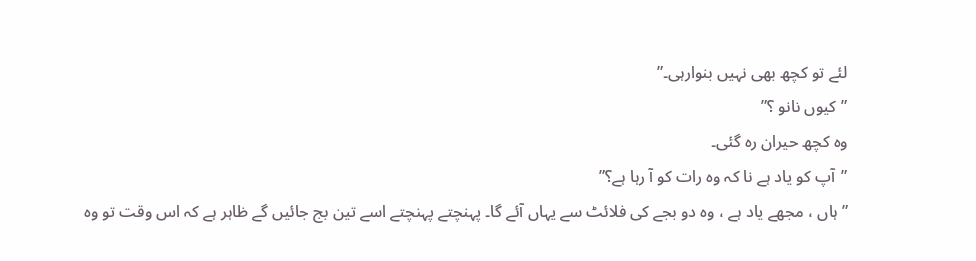لئے تو کچھ بھی نہیں بنوارہی۔”
”کیوں نانو ؟”
وہ کچھ حیران رہ گئی۔
”آپ کو یاد ہے نا کہ وہ رات کو آ رہا ہے؟”
”ہاں ، مجھے یاد ہے ، وہ دو بجے کی فلائٹ سے یہاں آئے گا۔ پہنچتے پہنچتے اسے تین بج جائیں گے ظاہر ہے کہ اس وقت تو وہ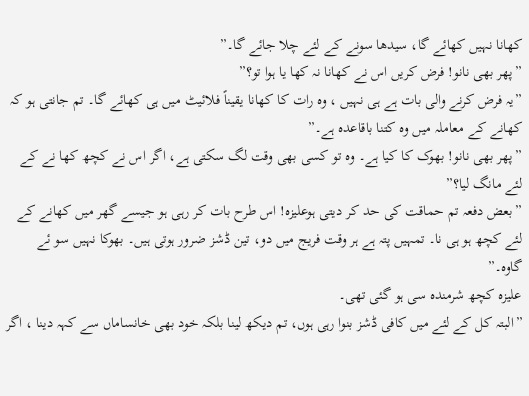کھانا نہیں کھائے گا، سیدھا سونے کے لئے چلا جائے گا۔”
”پھر بھی نانو! فرض کریں اس نے کھانا نہ کھا یا ہوا تو؟”
”یہ فرض کرنے والی بات ہے ہی نہیں ، وہ رات کا کھانا یقیناً فلائیٹ میں ہی کھائے گا۔ تم جانتی ہو کہ کھانے کے معاملہ میں وہ کتنا باقاعدہ ہے۔”
”پھر بھی نانو! بھوک کا کیا ہے۔ وہ تو کسی بھی وقت لگ سکتی ہے، اگر اس نے کچھ کھا نے کے لئے مانگ لیا؟”
”بعض دفعہ تم حماقت کی حد کر دیتی ہوعلیزہ! اس طرح بات کر رہی ہو جیسے گھر میں کھانے کے لئے کچھ ہو ہی نا۔ تمہیں پتہ ہے ہر وقت فریج میں دو، تین ڈشز ضرور ہوتی ہیں۔ بھوکا نہیں سو ئے گاوہ۔”
علیزہ کچھ شرمندہ سی ہو گئی تھی۔
”البتہ کل کے لئے میں کافی ڈشز بنوا رہی ہوں، تم دیکھ لینا بلکہ خود بھی خانساماں سے کہہ دینا ، اگر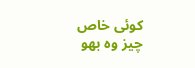کوئی خاص چیز وہ بھو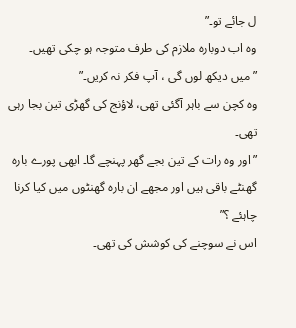ل جائے تو۔”
وہ اب دوبارہ ملازم کی طرف متوجہ ہو چکی تھیں۔
”میں دیکھ لوں گی ، آپ فکر نہ کریں۔”
وہ کچن سے باہر آگئی تھی، لاؤنج کی گھڑی تین بجا رہی تھی۔
”اور وہ رات کے تین بجے گھر پہنچے گا۔ ابھی پورے بارہ گھنٹے باقی ہیں اور مجھے ان بارہ گھنٹوں میں کیا کرنا چاہئے ؟”
اس نے سوچنے کی کوشش کی تھی۔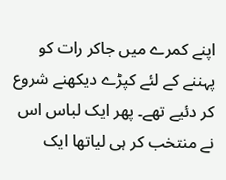اپنے کمرے میں جاکر رات کو پہننے کے لئے کپڑے دیکھنے شروع کر دئیے تھے۔ پھر ایک لباس اس نے منتخب کر ہی لیاتھا ایک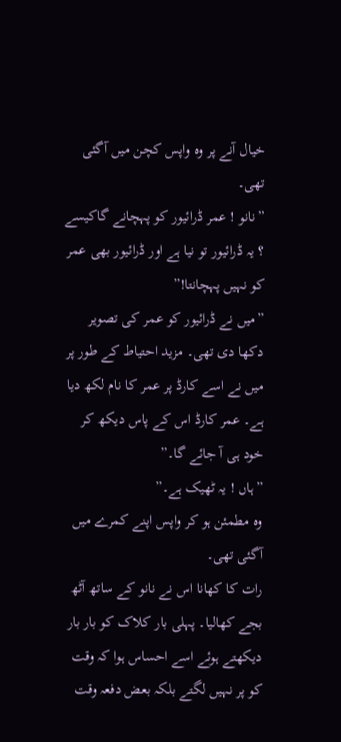خیال آنے پر وہ واپس کچن میں آگئی تھی۔
”نانو ! عمر ڈرائیور کو پہچانے گاکیسے ؟ یہ ڈرائیور تو نیا ہے اور ڈرائیور بھی عمر کو نہیں پہچانتا!”
”میں نے ڈرائیور کو عمر کی تصویر دکھا دی تھی۔ مزید احتیاط کے طور پر میں نے اسے کارڈ پر عمر کا نام لکھ دیا ہے۔ عمر کارڈ اس کے پاس دیکھ کر خود ہی آ جائے گا۔”
”ہاں ! یہ ٹھیک ہے۔”
وہ مطمئن ہو کر واپس اپنے کمرے میں آگئی تھی۔
رات کا کھانا اس نے نانو کے ساتھ آٹھ بجے کھالیا۔ پہلی بار کلاک کو بار بار دیکھتے ہوئے اسے احساس ہوا کہ وقت کو پر نہیں لگتے بلکہ بعض دفعہ وقت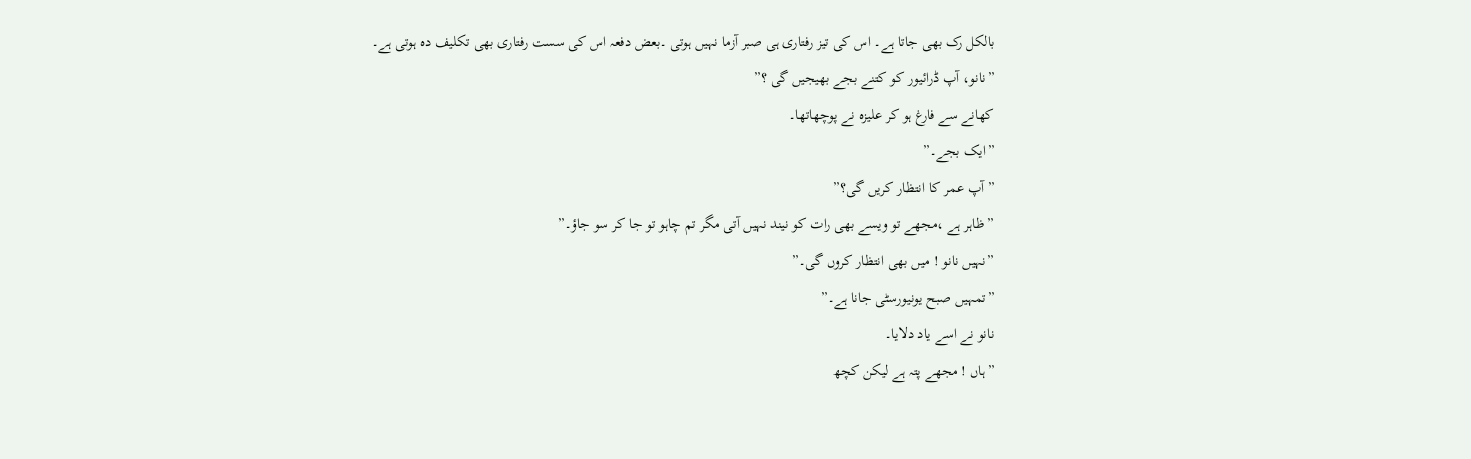بالکل رک بھی جاتا ہے۔ اس کی تیز رفتاری ہی صبر آزما نہیں ہوتی ۔بعض دفعہ اس کی سست رفتاری بھی تکلیف دہ ہوتی ہے۔
”نانو، آپ ڈرائیور کو کتنے بجے بھیجیں گی ؟”
کھانے سے فارغ ہو کر علیزہ نے پوچھاتھا۔
”ایک بجے۔”
”آپ عمر کا انتظار کریں گی؟”
”ظاہر ہے ،مجھے تو ویسے بھی رات کو نیند نہیں آتی مگر تم چاہو تو جا کر سو جاؤ۔”
”نہیں نانو ! میں بھی انتظار کروں گی۔”
”تمہیں صبح یونیورسٹی جانا ہے۔”
نانو نے اسے یاد دلایا۔
”ہاں ! مجھے پتہ ہے لیکن کچھ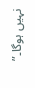نہیں ہوگا۔”